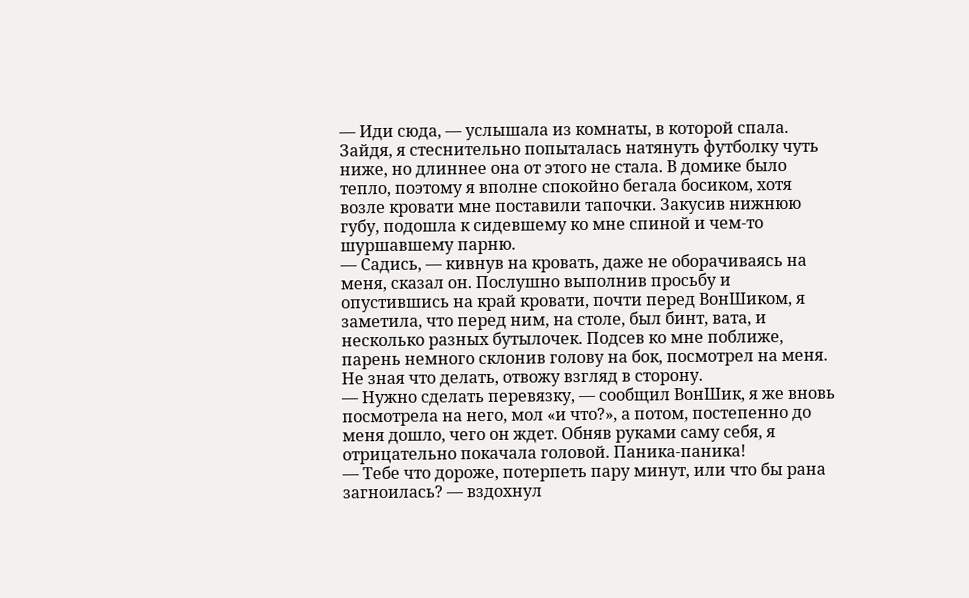— Иди сюда, — услышала из комнаты, в которой спала. Зайдя, я стеснительно попыталась натянуть футболку чуть ниже, но длиннее она от этого не стала. В домике было тепло, поэтому я вполне спокойно бегала босиком, хотя возле кровати мне поставили тапочки. Закусив нижнюю губу, подошла к сидевшему ко мне спиной и чем-то шуршавшему парню.
— Садись, — кивнув на кровать, даже не оборачиваясь на меня, сказал он. Послушно выполнив просьбу и опустившись на край кровати, почти перед ВонШиком, я заметила, что перед ним, на столе, был бинт, вата, и несколько разных бутылочек. Подсев ко мне поближе, парень немного склонив голову на бок, посмотрел на меня. Не зная что делать, отвожу взгляд в сторону.
— Нужно сделать перевязку, — сообщил ВонШик, я же вновь посмотрела на него, мол «и что?», а потом, постепенно до меня дошло, чего он ждет. Обняв руками саму себя, я отрицательно покачала головой. Паника-паника!
— Тебе что дороже, потерпеть пару минут, или что бы рана загноилась? — вздохнул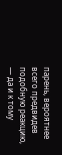парень, вероятнее всего предвидев подобную реакцию, — да и к тому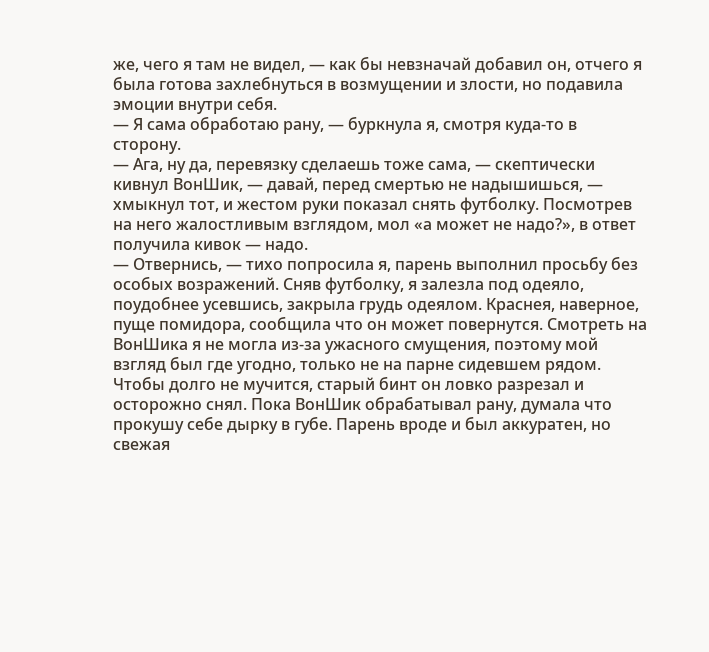же, чего я там не видел, — как бы невзначай добавил он, отчего я была готова захлебнуться в возмущении и злости, но подавила эмоции внутри себя.
— Я сама обработаю рану, — буркнула я, смотря куда-то в сторону.
— Ага, ну да, перевязку сделаешь тоже сама, — скептически кивнул ВонШик, — давай, перед смертью не надышишься, — хмыкнул тот, и жестом руки показал снять футболку. Посмотрев на него жалостливым взглядом, мол «а может не надо?», в ответ получила кивок — надо.
— Отвернись, — тихо попросила я, парень выполнил просьбу без особых возражений. Сняв футболку, я залезла под одеяло, поудобнее усевшись, закрыла грудь одеялом. Краснея, наверное, пуще помидора, сообщила что он может повернутся. Смотреть на ВонШика я не могла из-за ужасного смущения, поэтому мой взгляд был где угодно, только не на парне сидевшем рядом. Чтобы долго не мучится, старый бинт он ловко разрезал и осторожно снял. Пока ВонШик обрабатывал рану, думала что прокушу себе дырку в губе. Парень вроде и был аккуратен, но свежая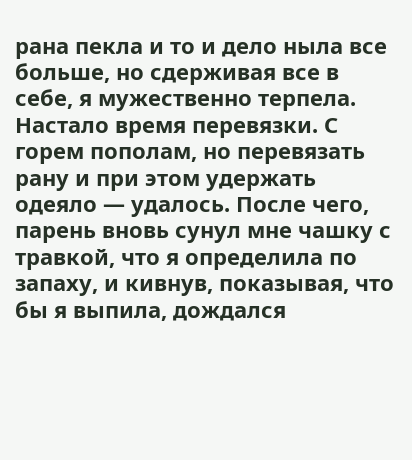рана пекла и то и дело ныла все больше, но сдерживая все в себе, я мужественно терпела. Настало время перевязки. С горем пополам, но перевязать рану и при этом удержать одеяло — удалось. После чего, парень вновь сунул мне чашку с травкой, что я определила по запаху, и кивнув, показывая, что бы я выпила, дождался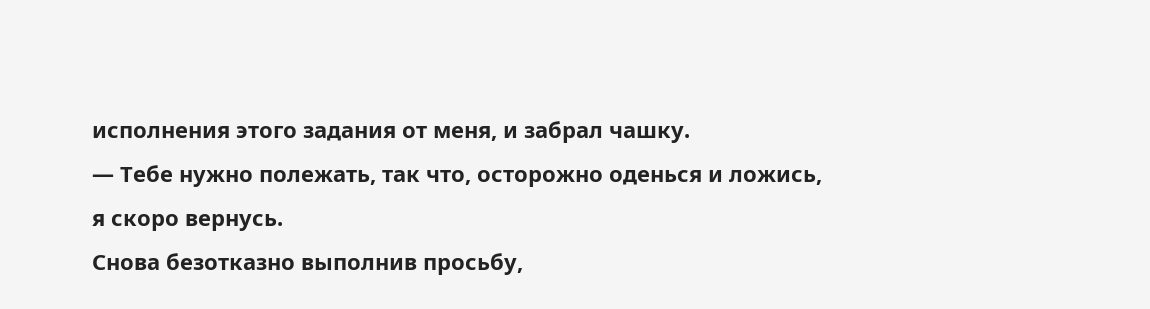исполнения этого задания от меня, и забрал чашку.
— Тебе нужно полежать, так что, осторожно оденься и ложись, я скоро вернусь.
Снова безотказно выполнив просьбу,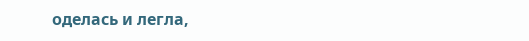оделась и легла,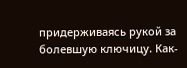придерживаясь рукой за болевшую ключицу. Как-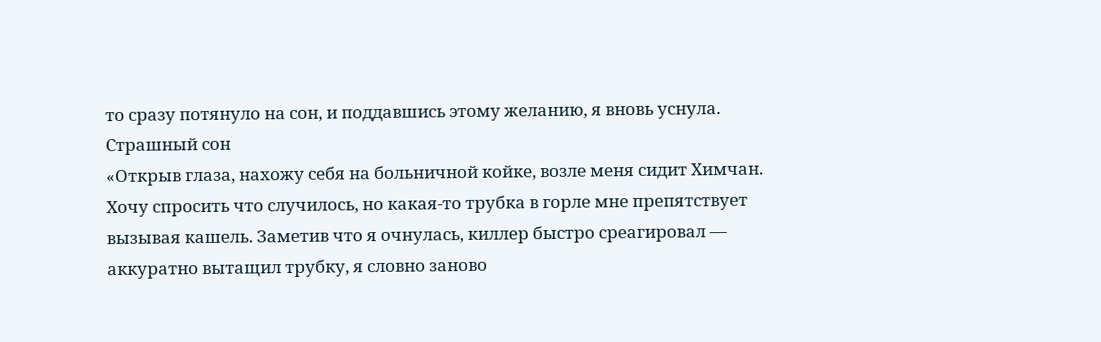то сразу потянуло на сон, и поддавшись этому желанию, я вновь уснула.
Страшный сон
«Открыв глаза, нахожу себя на больничной койке, возле меня сидит Химчан. Хочу спросить что случилось, но какая-то трубка в горле мне препятствует вызывая кашель. Заметив что я очнулась, киллер быстро среагировал — аккуратно вытащил трубку, я словно заново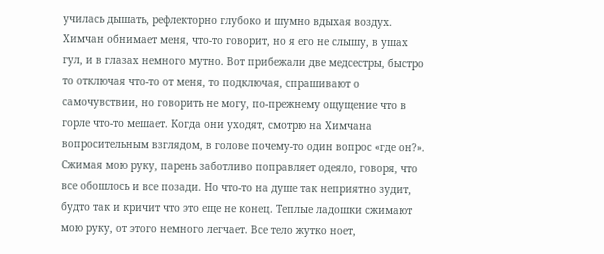училась дышать, рефлекторно глубоко и шумно вдыхая воздух. Химчан обнимает меня, что-то говорит, но я его не слышу, в ушах гул, и в глазах немного мутно. Вот прибежали две медсестры, быстро то отключая что-то от меня, то подключая, спрашивают о самочувствии, но говорить не могу, по-прежнему ощущение что в горле что-то мешает. Когда они уходят, смотрю на Химчана вопросительным взглядом, в голове почему-то один вопрос «где он?». Сжимая мою руку, парень заботливо поправляет одеяло, говоря, что все обошлось и все позади. Но что-то на душе так неприятно зудит, будто так и кричит что это еще не конец. Теплые ладошки сжимают мою руку, от этого немного легчает. Все тело жутко ноет,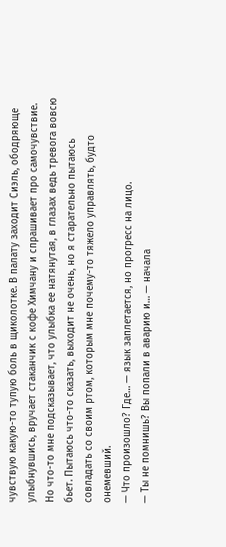чувствую какую-то тупую боль в щиколотке. В палату заходит Сиэль, ободряюще улыбнувшись, вручает стаканчик с кофе Химчану и спрашивает про самочувствие. Но что-то мне подсказывает, что улыбка ее натянутая, в глазах ведь тревога вовсю бьет. Пытаюсь что-то сказать, выходит не очень, но я старательно пытаюсь совладать со своим ртом, которым мне почему-то тяжело управлять, будто онемевший.
— Что произошло? Где… — язык заплетается, но прогресс на лицо.
— Ты не помнишь? Вы попали в аварию и… — начала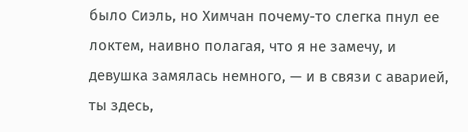было Сиэль, но Химчан почему-то слегка пнул ее локтем, наивно полагая, что я не замечу, и девушка замялась немного, — и в связи с аварией, ты здесь,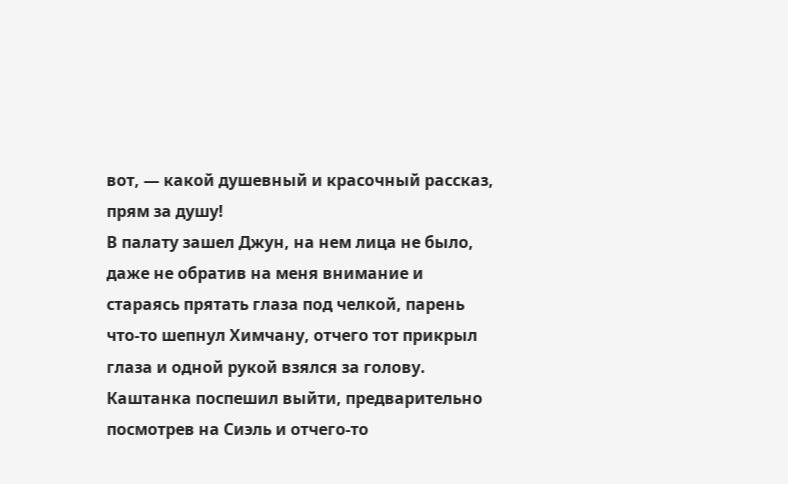вот, — какой душевный и красочный рассказ, прям за душу!
В палату зашел Джун, на нем лица не было, даже не обратив на меня внимание и стараясь прятать глаза под челкой, парень что-то шепнул Химчану, отчего тот прикрыл глаза и одной рукой взялся за голову. Каштанка поспешил выйти, предварительно посмотрев на Сиэль и отчего-то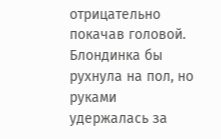отрицательно покачав головой. Блондинка бы рухнула на пол, но руками удержалась за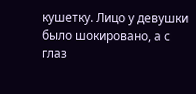кушетку. Лицо у девушки было шокировано, а с глаз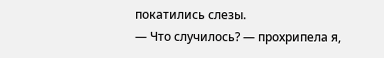покатились слезы.
— Что случилось? — прохрипела я,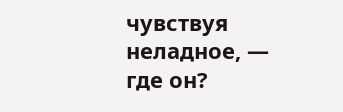чувствуя неладное, — где он?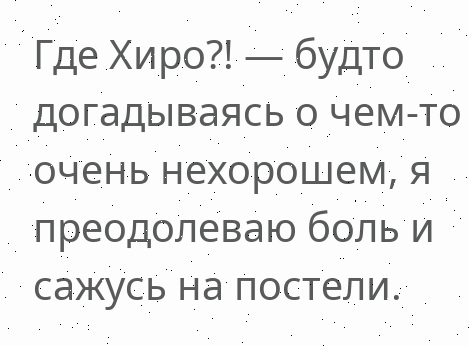Где Хиро?! — будто догадываясь о чем-то очень нехорошем, я преодолеваю боль и сажусь на постели.